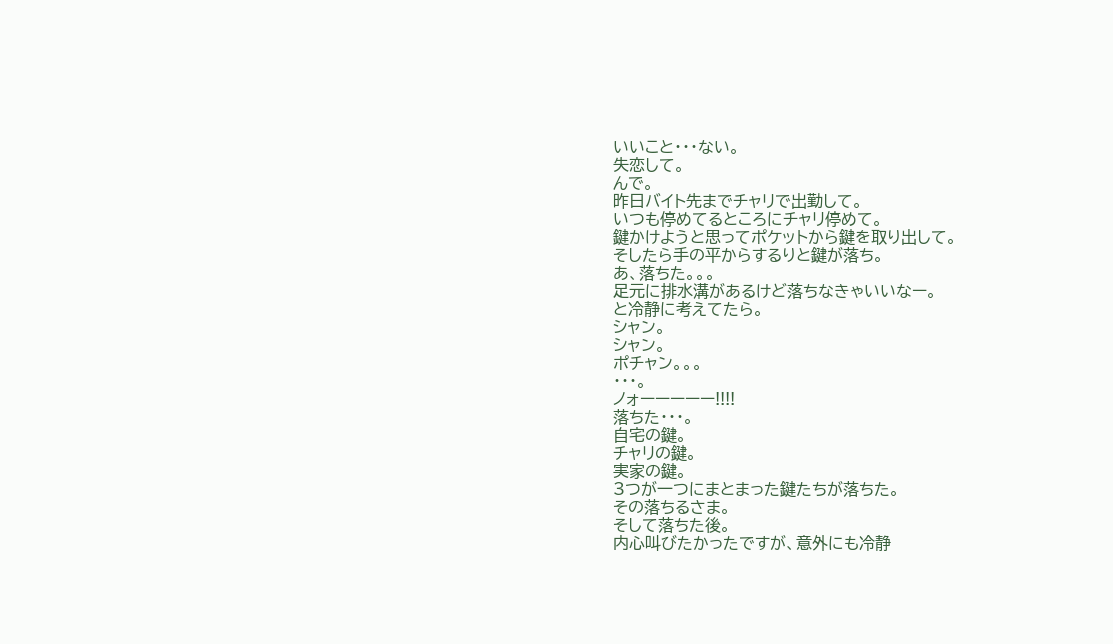いいこと・・・ない。
失恋して。
んで。
昨日バイト先までチャリで出勤して。
いつも停めてるところにチャリ停めて。
鍵かけようと思ってポケットから鍵を取り出して。
そしたら手の平からするりと鍵が落ち。
あ、落ちた。。。
足元に排水溝があるけど落ちなきゃいいなー。
と冷静に考えてたら。
シャン。
シャン。
ポチャン。。。
・・・。
ノォーーーーー!!!!
落ちた・・・。
自宅の鍵。
チャリの鍵。
実家の鍵。
3つが一つにまとまった鍵たちが落ちた。
その落ちるさま。
そして落ちた後。
内心叫びたかったですが、意外にも冷静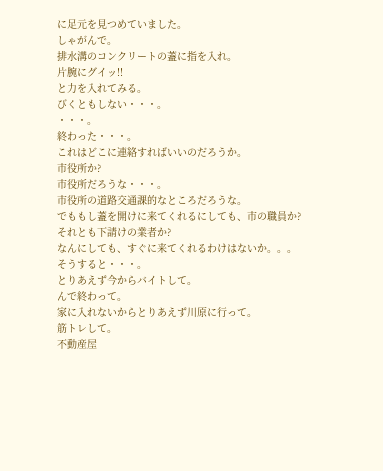に足元を見つめていました。
しゃがんで。
排水溝のコンクリートの蓋に指を入れ。
片腕にグイッ!!
と力を入れてみる。
びくともしない・・・。
・・・。
終わった・・・。
これはどこに連絡すればいいのだろうか。
市役所か?
市役所だろうな・・・。
市役所の道路交通課的なところだろうな。
でももし蓋を開けに来てくれるにしても、市の職員か?
それとも下請けの業者か?
なんにしても、すぐに来てくれるわけはないか。。。
そうすると・・・。
とりあえず今からバイトして。
んで終わって。
家に入れないからとりあえず川原に行って。
筋トレして。
不動産屋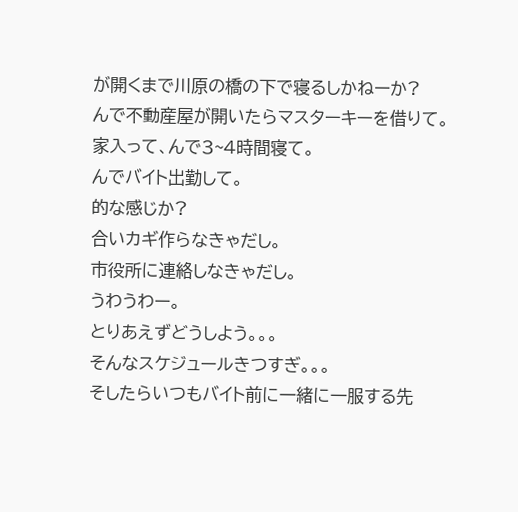が開くまで川原の橋の下で寝るしかねーか?
んで不動産屋が開いたらマスターキーを借りて。
家入って、んで3~4時間寝て。
んでバイト出勤して。
的な感じか?
合いカギ作らなきゃだし。
市役所に連絡しなきゃだし。
うわうわー。
とりあえずどうしよう。。。
そんなスケジュールきつすぎ。。。
そしたらいつもバイト前に一緒に一服する先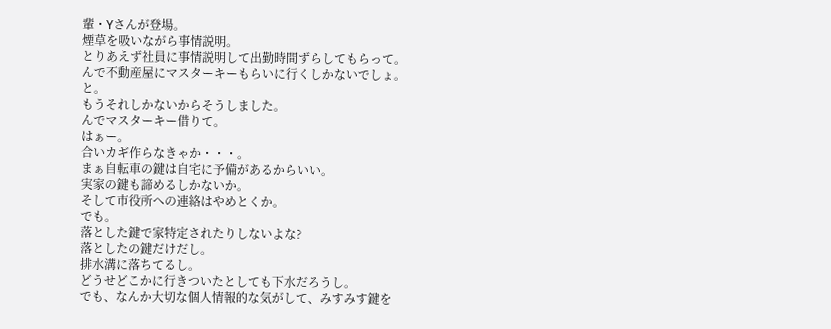輩・Yさんが登場。
煙草を吸いながら事情説明。
とりあえず社員に事情説明して出勤時間ずらしてもらって。
んで不動産屋にマスターキーもらいに行くしかないでしょ。
と。
もうそれしかないからそうしました。
んでマスターキー借りて。
はぁー。
合いカギ作らなきゃか・・・。
まぁ自転車の鍵は自宅に予備があるからいい。
実家の鍵も諦めるしかないか。
そして市役所への連絡はやめとくか。
でも。
落とした鍵で家特定されたりしないよな?
落としたの鍵だけだし。
排水溝に落ちてるし。
どうせどこかに行きついたとしても下水だろうし。
でも、なんか大切な個人情報的な気がして、みすみす鍵を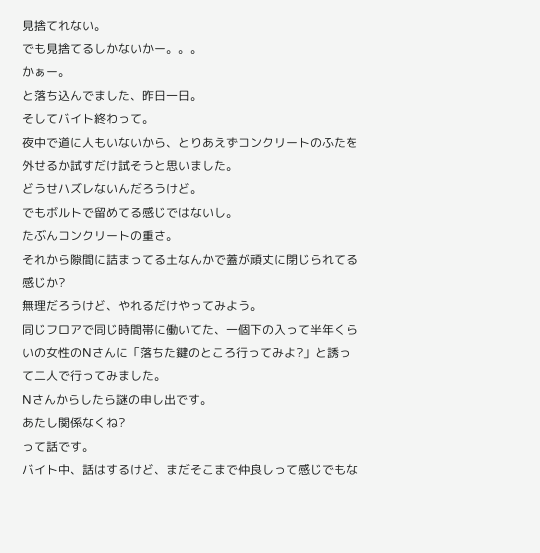見捨てれない。
でも見捨てるしかないかー。。。
かぁー。
と落ち込んでました、昨日一日。
そしてバイト終わって。
夜中で道に人もいないから、とりあえずコンクリートのふたを外せるか試すだけ試そうと思いました。
どうせハズレないんだろうけど。
でもボルトで留めてる感じではないし。
たぶんコンクリートの重さ。
それから隙間に詰まってる土なんかで蓋が頑丈に閉じられてる感じか?
無理だろうけど、やれるだけやってみよう。
同じフロアで同じ時間帯に働いてた、一個下の入って半年くらいの女性のNさんに「落ちた鍵のところ行ってみよ?」と誘って二人で行ってみました。
Nさんからしたら謎の申し出です。
あたし関係なくね?
って話です。
バイト中、話はするけど、まだそこまで仲良しって感じでもな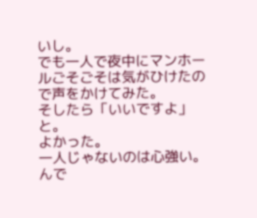いし。
でも一人で夜中にマンホールごそごそは気がひけたので声をかけてみた。
そしたら「いいですよ」と。
よかった。
一人じゃないのは心強い。
んで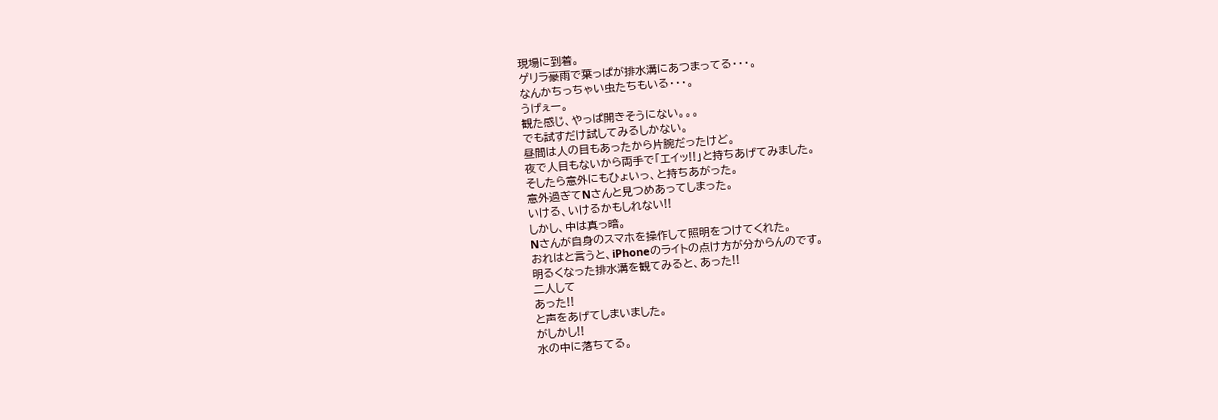現場に到着。
ゲリラ豪雨で葉っぱが排水溝にあつまってる・・・。
なんかちっちゃい虫たちもいる・・・。
うげぇー。
観た感じ、やっぱ開きそうにない。。。
でも試すだけ試してみるしかない。
昼間は人の目もあったから片腕だったけど。
夜で人目もないから両手で「エイッ!!」と持ちあげてみました。
そしたら意外にもひょいっ、と持ちあがった。
意外過ぎてNさんと見つめあってしまった。
いける、いけるかもしれない!!
しかし、中は真っ暗。
Nさんが自身のスマホを操作して照明をつけてくれた。
おれはと言うと、iPhoneのライトの点け方が分からんのです。
明るくなった排水溝を観てみると、あった!!
二人して
あった!!
と声をあげてしまいました。
がしかし!!
水の中に落ちてる。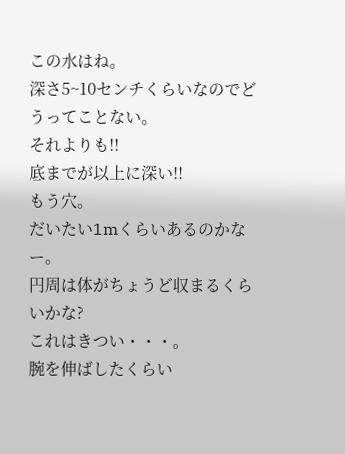この水はね。
深さ5~10センチくらいなのでどうってことない。
それよりも!!
底までが以上に深い!!
もう穴。
だいたい1mくらいあるのかなー。
円周は体がちょうど収まるくらいかな?
これはきつい・・・。
腕を伸ばしたくらい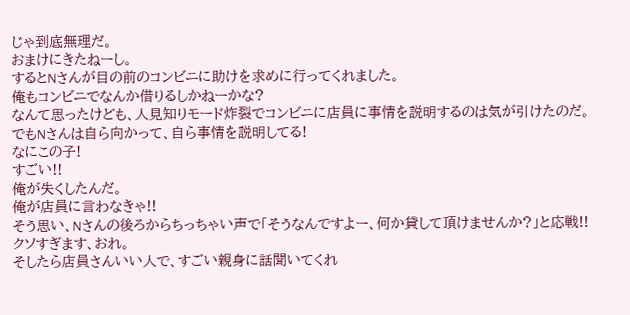じゃ到底無理だ。
おまけにきたねーし。
するとNさんが目の前のコンビニに助けを求めに行ってくれました。
俺もコンビニでなんか借りるしかねーかな?
なんて思ったけども、人見知りモード炸裂でコンビニに店員に事情を説明するのは気が引けたのだ。
でもNさんは自ら向かって、自ら事情を説明してる!
なにこの子!
すごい!!
俺が失くしたんだ。
俺が店員に言わなきゃ!!
そう思い、Nさんの後ろからちっちゃい声で「そうなんですよー、何か貸して頂けませんか?」と応戦!!
クソすぎます、おれ。
そしたら店員さんいい人で、すごい親身に話聞いてくれ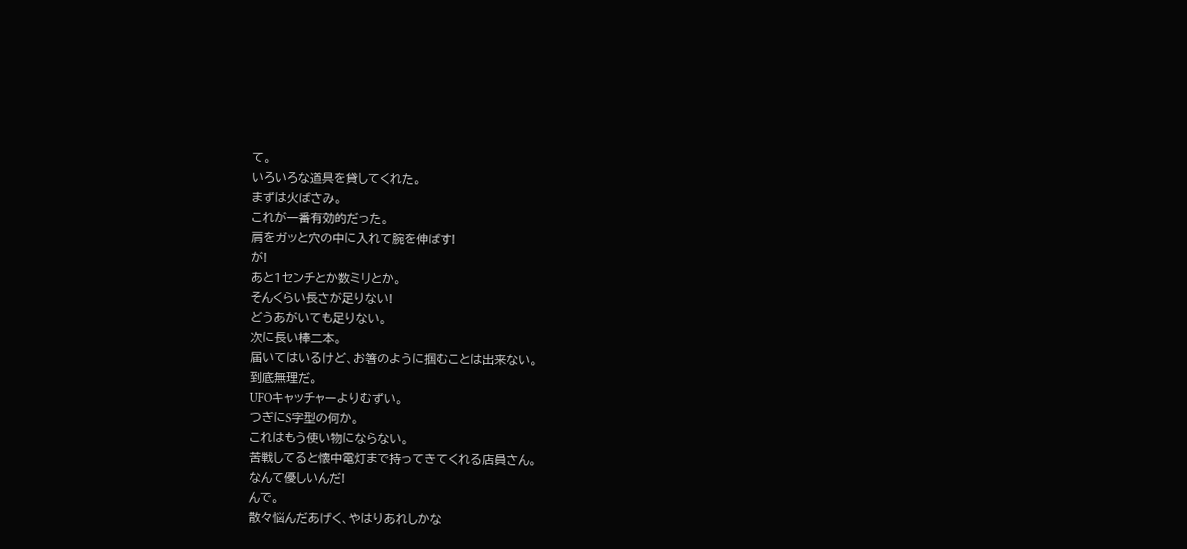て。
いろいろな道具を貸してくれた。
まずは火ばさみ。
これが一番有効的だった。
肩をガッと穴の中に入れて腕を伸ばす!
が!
あと1センチとか数ミリとか。
そんくらい長さが足りない!
どうあがいても足りない。
次に長い棒二本。
届いてはいるけど、お箸のように掴むことは出来ない。
到底無理だ。
UFOキャッチャーよりむずい。
つぎにS字型の何か。
これはもう使い物にならない。
苦戦してると懐中電灯まで持ってきてくれる店員さん。
なんて優しいんだ!
んで。
散々悩んだあげく、やはりあれしかな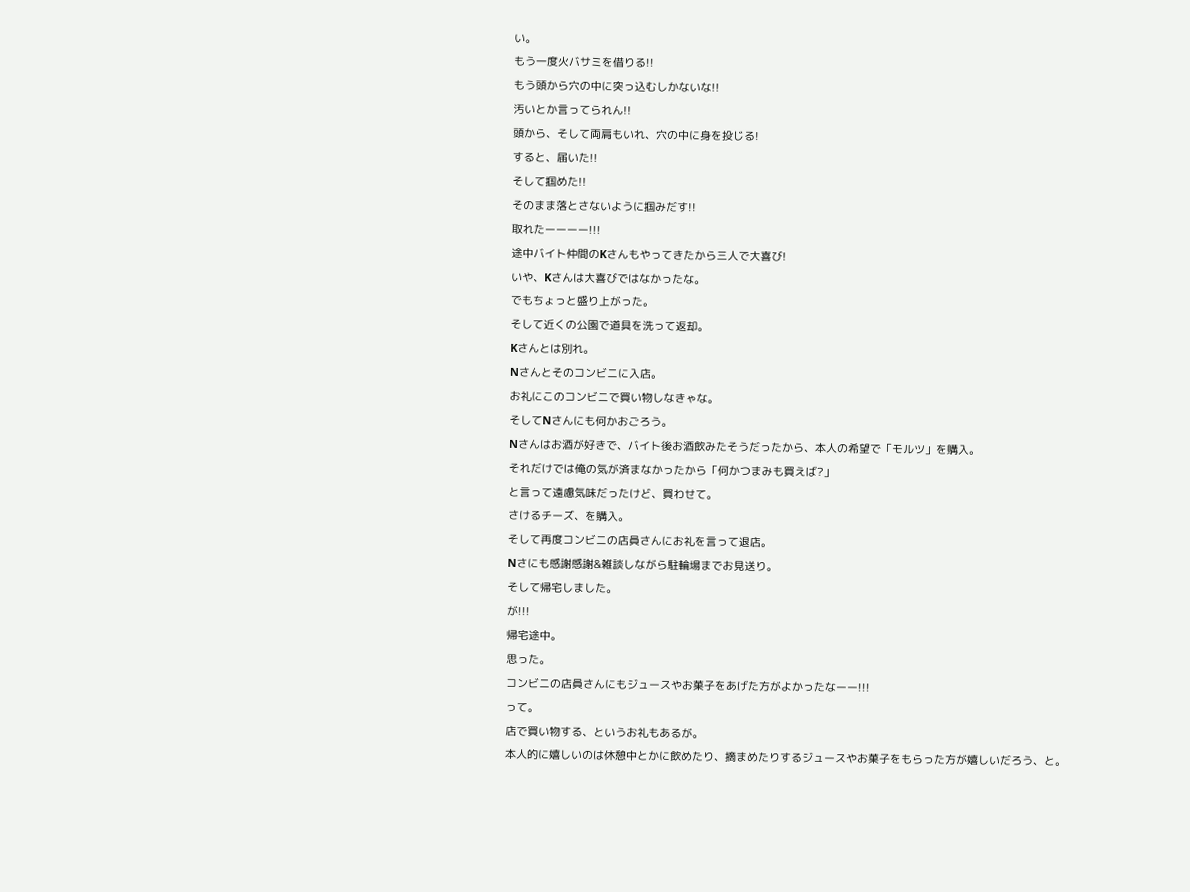い。
もう一度火バサミを借りる!!
もう頭から穴の中に突っ込むしかないな!!
汚いとか言ってられん!!
頭から、そして両肩もいれ、穴の中に身を投じる!
すると、届いた!!
そして掴めた!!
そのまま落とさないように掴みだす!!
取れたーーーー!!!
途中バイト仲間のKさんもやってきたから三人で大喜び!
いや、Kさんは大喜びではなかったな。
でもちょっと盛り上がった。
そして近くの公園で道具を洗って返却。
Kさんとは別れ。
Nさんとそのコンビニに入店。
お礼にこのコンビニで買い物しなきゃな。
そしてNさんにも何かおごろう。
Nさんはお酒が好きで、バイト後お酒飲みたそうだったから、本人の希望で「モルツ」を購入。
それだけでは俺の気が済まなかったから「何かつまみも買えば?」
と言って遠慮気味だったけど、買わせて。
さけるチーズ、を購入。
そして再度コンビニの店員さんにお礼を言って退店。
Nさにも感謝感謝&雑談しながら駐輪場までお見送り。
そして帰宅しました。
が!!!
帰宅途中。
思った。
コンビニの店員さんにもジュースやお菓子をあげた方がよかったなーー!!!
って。
店で買い物する、というお礼もあるが。
本人的に嬉しいのは休憩中とかに飲めたり、摘まめたりするジュースやお菓子をもらった方が嬉しいだろう、と。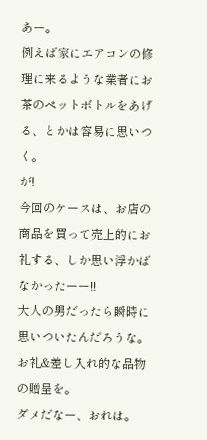あー。
例えば家にエアコンの修理に来るような業者にお茶のペットボトルをあげる、とかは容易に思いつく。
が!
今回のケースは、お店の商品を買って売上的にお礼する、しか思い浮かばなかったーー!!
大人の男だったら瞬時に思いついたんだろうな。
お礼&差し入れ的な品物の贈呈を。
ダメだなー、おれは。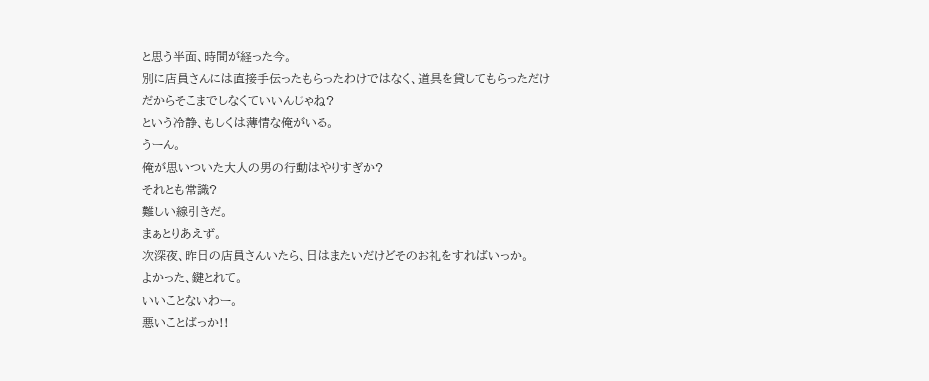と思う半面、時間が経った今。
別に店員さんには直接手伝ったもらったわけではなく、道具を貸してもらっただけだからそこまでしなくていいんじゃね?
という冷静、もしくは薄情な俺がいる。
うーん。
俺が思いついた大人の男の行動はやりすぎか?
それとも常識?
難しい線引きだ。
まぁとりあえず。
次深夜、昨日の店員さんいたら、日はまたいだけどそのお礼をすればいっか。
よかった、鍵とれて。
いいことないわー。
悪いことばっか!!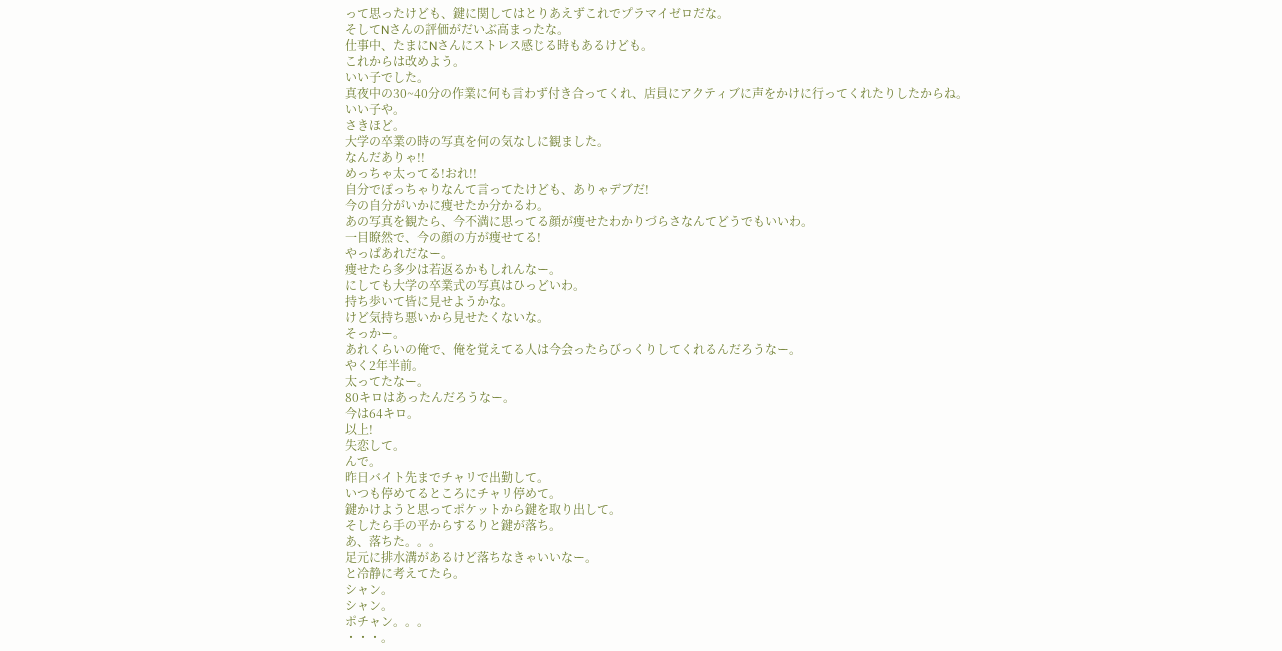って思ったけども、鍵に関してはとりあえずこれでプラマイゼロだな。
そしてNさんの評価がだいぶ高まったな。
仕事中、たまにNさんにストレス感じる時もあるけども。
これからは改めよう。
いい子でした。
真夜中の30~40分の作業に何も言わず付き合ってくれ、店員にアクティブに声をかけに行ってくれたりしたからね。
いい子や。
さきほど。
大学の卒業の時の写真を何の気なしに観ました。
なんだありゃ!!
めっちゃ太ってる!おれ!!
自分でぽっちゃりなんて言ってたけども、ありゃデブだ!
今の自分がいかに痩せたか分かるわ。
あの写真を観たら、今不満に思ってる顔が痩せたわかりづらさなんてどうでもいいわ。
一目瞭然で、今の顔の方が痩せてる!
やっぱあれだなー。
痩せたら多少は若返るかもしれんなー。
にしても大学の卒業式の写真はひっどいわ。
持ち歩いて皆に見せようかな。
けど気持ち悪いから見せたくないな。
そっかー。
あれくらいの俺で、俺を覚えてる人は今会ったらびっくりしてくれるんだろうなー。
やく2年半前。
太ってたなー。
80キロはあったんだろうなー。
今は64キロ。
以上!
失恋して。
んで。
昨日バイト先までチャリで出勤して。
いつも停めてるところにチャリ停めて。
鍵かけようと思ってポケットから鍵を取り出して。
そしたら手の平からするりと鍵が落ち。
あ、落ちた。。。
足元に排水溝があるけど落ちなきゃいいなー。
と冷静に考えてたら。
シャン。
シャン。
ポチャン。。。
・・・。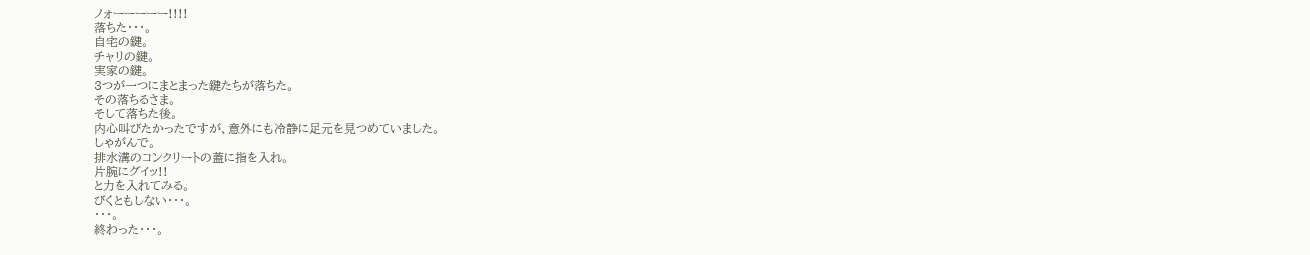ノォーーーーー!!!!
落ちた・・・。
自宅の鍵。
チャリの鍵。
実家の鍵。
3つが一つにまとまった鍵たちが落ちた。
その落ちるさま。
そして落ちた後。
内心叫びたかったですが、意外にも冷静に足元を見つめていました。
しゃがんで。
排水溝のコンクリートの蓋に指を入れ。
片腕にグイッ!!
と力を入れてみる。
びくともしない・・・。
・・・。
終わった・・・。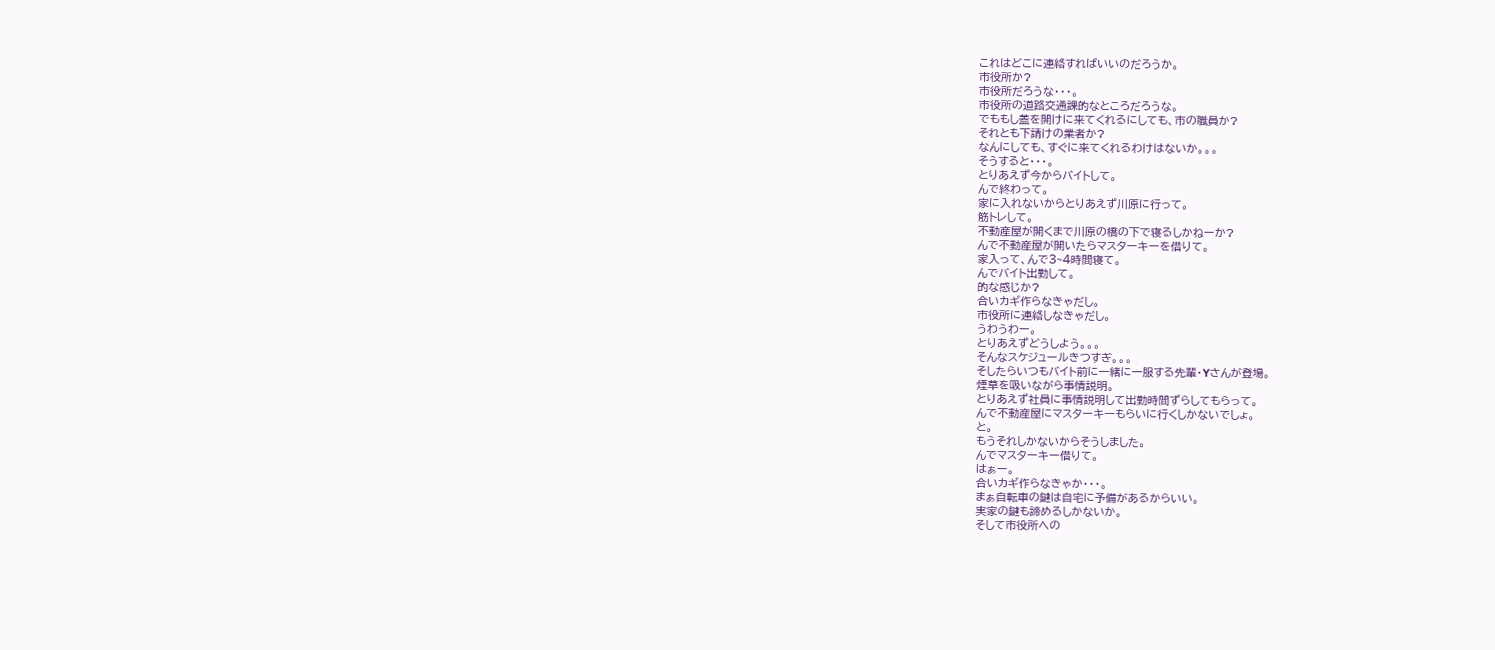これはどこに連絡すればいいのだろうか。
市役所か?
市役所だろうな・・・。
市役所の道路交通課的なところだろうな。
でももし蓋を開けに来てくれるにしても、市の職員か?
それとも下請けの業者か?
なんにしても、すぐに来てくれるわけはないか。。。
そうすると・・・。
とりあえず今からバイトして。
んで終わって。
家に入れないからとりあえず川原に行って。
筋トレして。
不動産屋が開くまで川原の橋の下で寝るしかねーか?
んで不動産屋が開いたらマスターキーを借りて。
家入って、んで3~4時間寝て。
んでバイト出勤して。
的な感じか?
合いカギ作らなきゃだし。
市役所に連絡しなきゃだし。
うわうわー。
とりあえずどうしよう。。。
そんなスケジュールきつすぎ。。。
そしたらいつもバイト前に一緒に一服する先輩・Yさんが登場。
煙草を吸いながら事情説明。
とりあえず社員に事情説明して出勤時間ずらしてもらって。
んで不動産屋にマスターキーもらいに行くしかないでしょ。
と。
もうそれしかないからそうしました。
んでマスターキー借りて。
はぁー。
合いカギ作らなきゃか・・・。
まぁ自転車の鍵は自宅に予備があるからいい。
実家の鍵も諦めるしかないか。
そして市役所への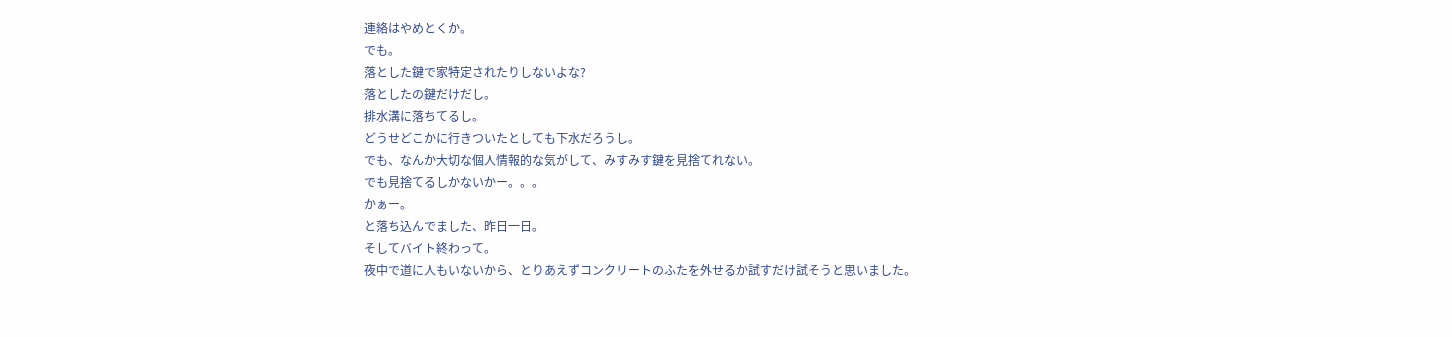連絡はやめとくか。
でも。
落とした鍵で家特定されたりしないよな?
落としたの鍵だけだし。
排水溝に落ちてるし。
どうせどこかに行きついたとしても下水だろうし。
でも、なんか大切な個人情報的な気がして、みすみす鍵を見捨てれない。
でも見捨てるしかないかー。。。
かぁー。
と落ち込んでました、昨日一日。
そしてバイト終わって。
夜中で道に人もいないから、とりあえずコンクリートのふたを外せるか試すだけ試そうと思いました。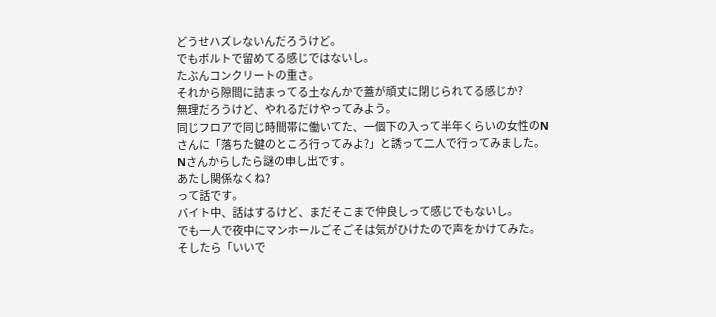どうせハズレないんだろうけど。
でもボルトで留めてる感じではないし。
たぶんコンクリートの重さ。
それから隙間に詰まってる土なんかで蓋が頑丈に閉じられてる感じか?
無理だろうけど、やれるだけやってみよう。
同じフロアで同じ時間帯に働いてた、一個下の入って半年くらいの女性のNさんに「落ちた鍵のところ行ってみよ?」と誘って二人で行ってみました。
Nさんからしたら謎の申し出です。
あたし関係なくね?
って話です。
バイト中、話はするけど、まだそこまで仲良しって感じでもないし。
でも一人で夜中にマンホールごそごそは気がひけたので声をかけてみた。
そしたら「いいで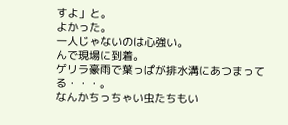すよ」と。
よかった。
一人じゃないのは心強い。
んで現場に到着。
ゲリラ豪雨で葉っぱが排水溝にあつまってる・・・。
なんかちっちゃい虫たちもい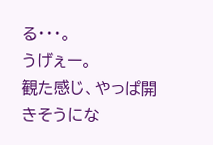る・・・。
うげぇー。
観た感じ、やっぱ開きそうにな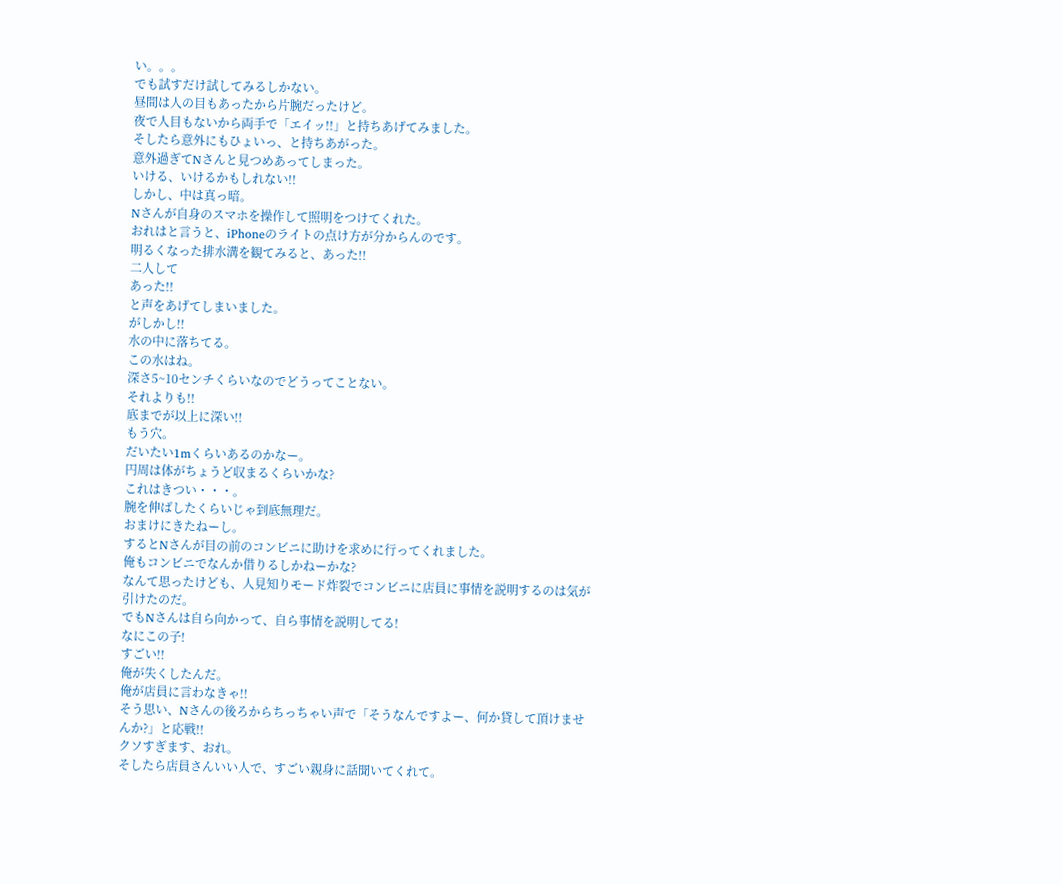い。。。
でも試すだけ試してみるしかない。
昼間は人の目もあったから片腕だったけど。
夜で人目もないから両手で「エイッ!!」と持ちあげてみました。
そしたら意外にもひょいっ、と持ちあがった。
意外過ぎてNさんと見つめあってしまった。
いける、いけるかもしれない!!
しかし、中は真っ暗。
Nさんが自身のスマホを操作して照明をつけてくれた。
おれはと言うと、iPhoneのライトの点け方が分からんのです。
明るくなった排水溝を観てみると、あった!!
二人して
あった!!
と声をあげてしまいました。
がしかし!!
水の中に落ちてる。
この水はね。
深さ5~10センチくらいなのでどうってことない。
それよりも!!
底までが以上に深い!!
もう穴。
だいたい1mくらいあるのかなー。
円周は体がちょうど収まるくらいかな?
これはきつい・・・。
腕を伸ばしたくらいじゃ到底無理だ。
おまけにきたねーし。
するとNさんが目の前のコンビニに助けを求めに行ってくれました。
俺もコンビニでなんか借りるしかねーかな?
なんて思ったけども、人見知りモード炸裂でコンビニに店員に事情を説明するのは気が引けたのだ。
でもNさんは自ら向かって、自ら事情を説明してる!
なにこの子!
すごい!!
俺が失くしたんだ。
俺が店員に言わなきゃ!!
そう思い、Nさんの後ろからちっちゃい声で「そうなんですよー、何か貸して頂けませんか?」と応戦!!
クソすぎます、おれ。
そしたら店員さんいい人で、すごい親身に話聞いてくれて。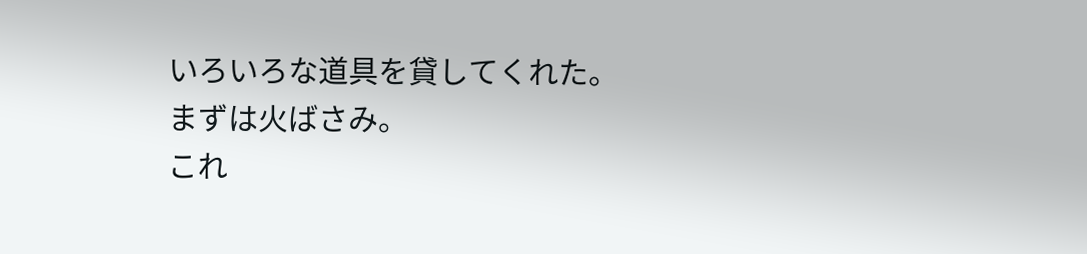いろいろな道具を貸してくれた。
まずは火ばさみ。
これ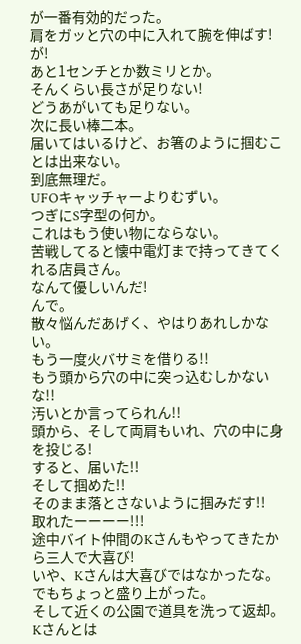が一番有効的だった。
肩をガッと穴の中に入れて腕を伸ばす!
が!
あと1センチとか数ミリとか。
そんくらい長さが足りない!
どうあがいても足りない。
次に長い棒二本。
届いてはいるけど、お箸のように掴むことは出来ない。
到底無理だ。
UFOキャッチャーよりむずい。
つぎにS字型の何か。
これはもう使い物にならない。
苦戦してると懐中電灯まで持ってきてくれる店員さん。
なんて優しいんだ!
んで。
散々悩んだあげく、やはりあれしかない。
もう一度火バサミを借りる!!
もう頭から穴の中に突っ込むしかないな!!
汚いとか言ってられん!!
頭から、そして両肩もいれ、穴の中に身を投じる!
すると、届いた!!
そして掴めた!!
そのまま落とさないように掴みだす!!
取れたーーーー!!!
途中バイト仲間のKさんもやってきたから三人で大喜び!
いや、Kさんは大喜びではなかったな。
でもちょっと盛り上がった。
そして近くの公園で道具を洗って返却。
Kさんとは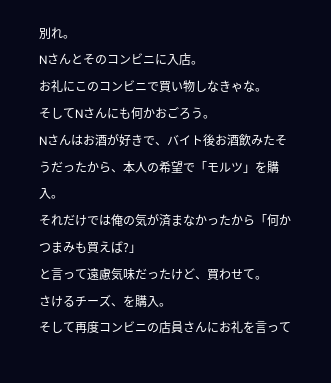別れ。
Nさんとそのコンビニに入店。
お礼にこのコンビニで買い物しなきゃな。
そしてNさんにも何かおごろう。
Nさんはお酒が好きで、バイト後お酒飲みたそうだったから、本人の希望で「モルツ」を購入。
それだけでは俺の気が済まなかったから「何かつまみも買えば?」
と言って遠慮気味だったけど、買わせて。
さけるチーズ、を購入。
そして再度コンビニの店員さんにお礼を言って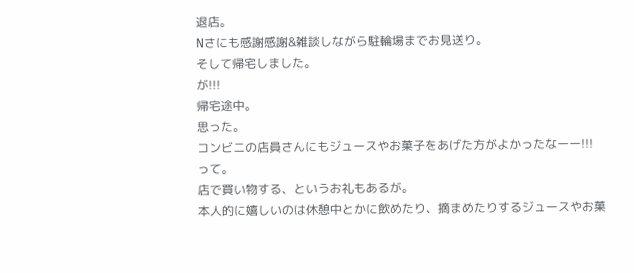退店。
Nさにも感謝感謝&雑談しながら駐輪場までお見送り。
そして帰宅しました。
が!!!
帰宅途中。
思った。
コンビニの店員さんにもジュースやお菓子をあげた方がよかったなーー!!!
って。
店で買い物する、というお礼もあるが。
本人的に嬉しいのは休憩中とかに飲めたり、摘まめたりするジュースやお菓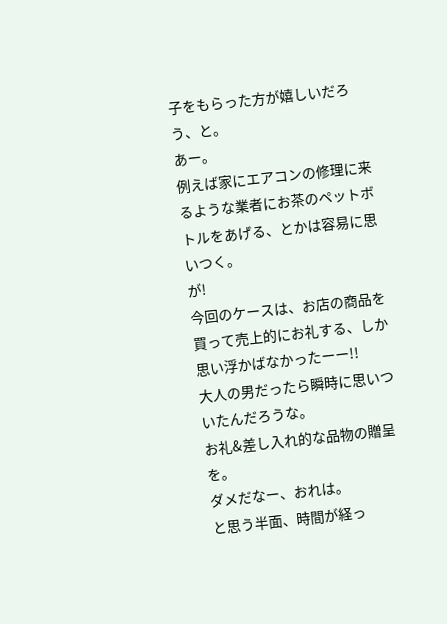子をもらった方が嬉しいだろう、と。
あー。
例えば家にエアコンの修理に来るような業者にお茶のペットボトルをあげる、とかは容易に思いつく。
が!
今回のケースは、お店の商品を買って売上的にお礼する、しか思い浮かばなかったーー!!
大人の男だったら瞬時に思いついたんだろうな。
お礼&差し入れ的な品物の贈呈を。
ダメだなー、おれは。
と思う半面、時間が経っ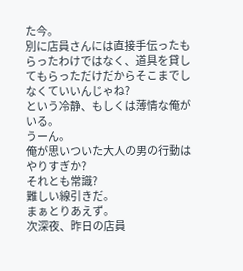た今。
別に店員さんには直接手伝ったもらったわけではなく、道具を貸してもらっただけだからそこまでしなくていいんじゃね?
という冷静、もしくは薄情な俺がいる。
うーん。
俺が思いついた大人の男の行動はやりすぎか?
それとも常識?
難しい線引きだ。
まぁとりあえず。
次深夜、昨日の店員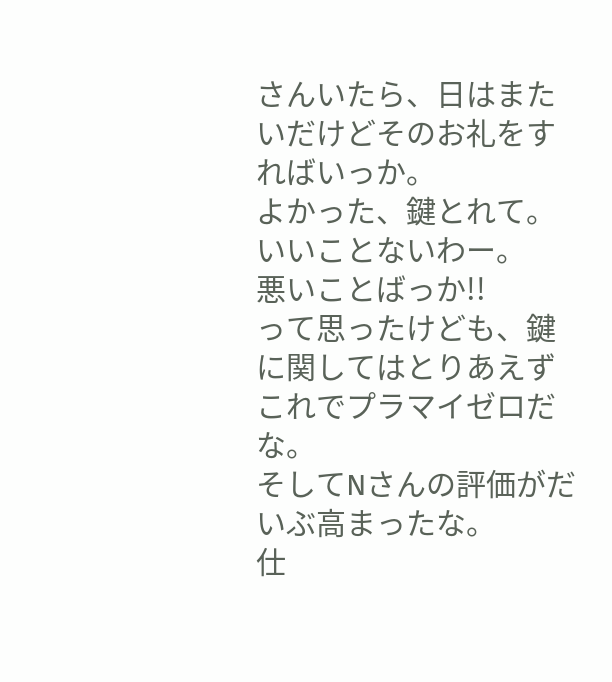さんいたら、日はまたいだけどそのお礼をすればいっか。
よかった、鍵とれて。
いいことないわー。
悪いことばっか!!
って思ったけども、鍵に関してはとりあえずこれでプラマイゼロだな。
そしてNさんの評価がだいぶ高まったな。
仕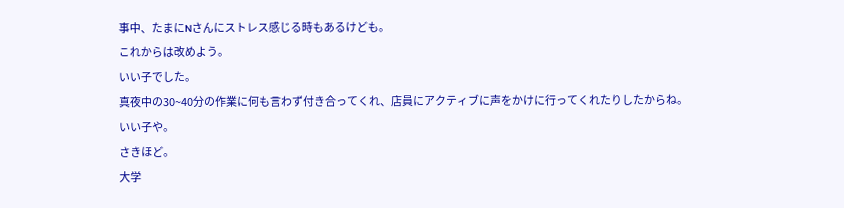事中、たまにNさんにストレス感じる時もあるけども。
これからは改めよう。
いい子でした。
真夜中の30~40分の作業に何も言わず付き合ってくれ、店員にアクティブに声をかけに行ってくれたりしたからね。
いい子や。
さきほど。
大学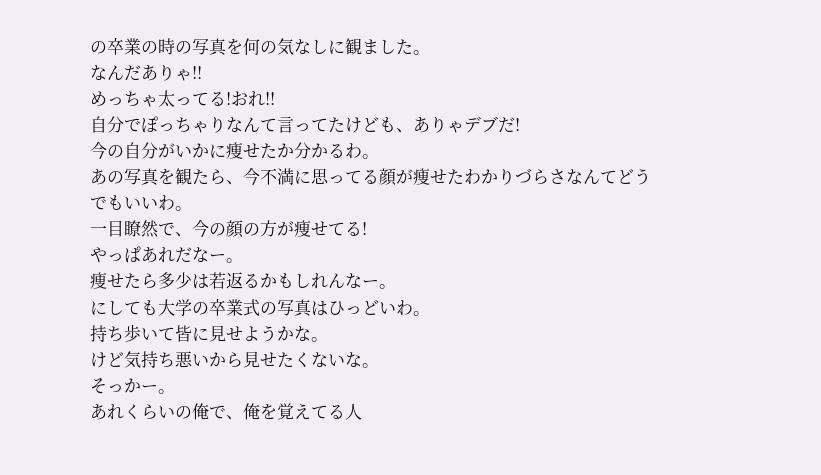の卒業の時の写真を何の気なしに観ました。
なんだありゃ!!
めっちゃ太ってる!おれ!!
自分でぽっちゃりなんて言ってたけども、ありゃデブだ!
今の自分がいかに痩せたか分かるわ。
あの写真を観たら、今不満に思ってる顔が痩せたわかりづらさなんてどうでもいいわ。
一目瞭然で、今の顔の方が痩せてる!
やっぱあれだなー。
痩せたら多少は若返るかもしれんなー。
にしても大学の卒業式の写真はひっどいわ。
持ち歩いて皆に見せようかな。
けど気持ち悪いから見せたくないな。
そっかー。
あれくらいの俺で、俺を覚えてる人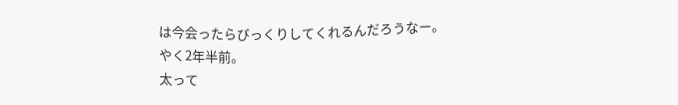は今会ったらびっくりしてくれるんだろうなー。
やく2年半前。
太って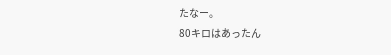たなー。
80キロはあったん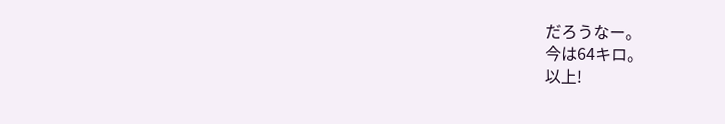だろうなー。
今は64キロ。
以上!